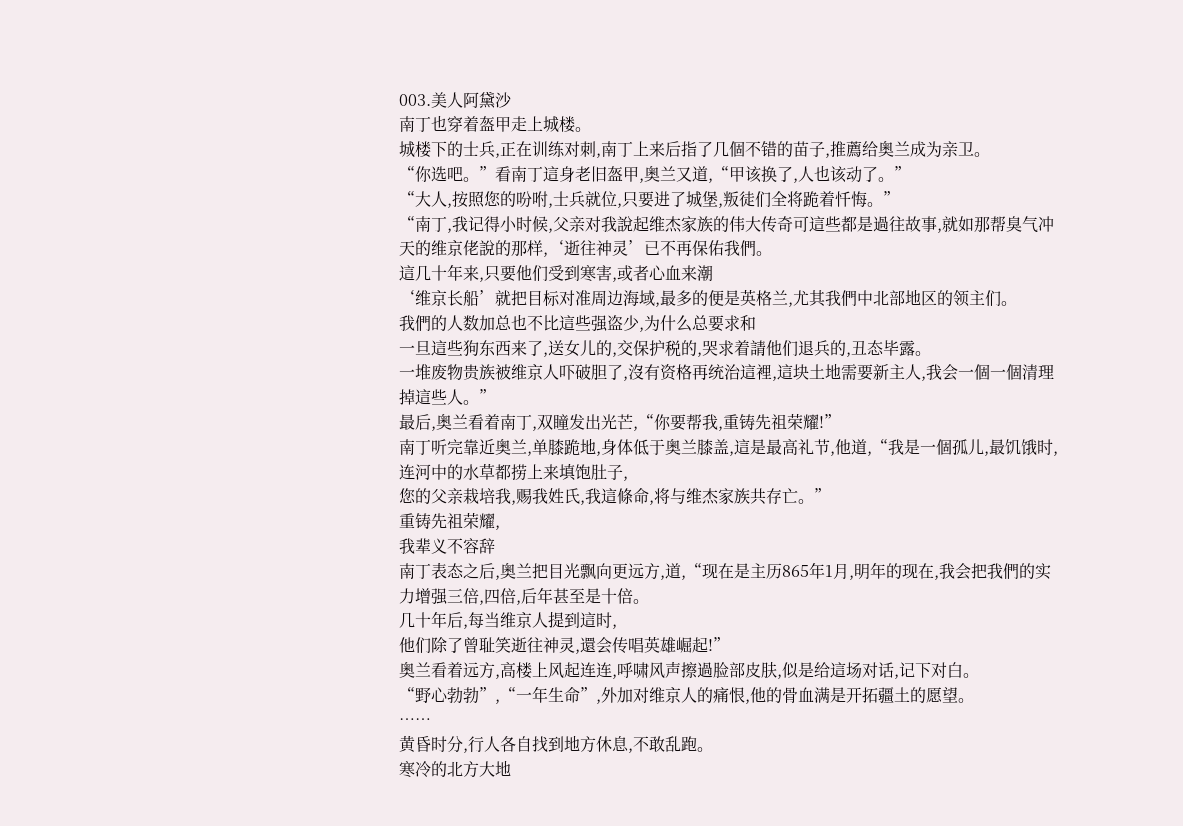003.美人阿黛沙
南丁也穿着盔甲走上城楼。
城楼下的士兵,正在训练对刺,南丁上来后指了几個不错的苗子,推薦给奥兰成为亲卫。
“你选吧。”看南丁這身老旧盔甲,奥兰又道,“甲该换了,人也该动了。”
“大人,按照您的吩咐,士兵就位,只要进了城堡,叛徒们全将跪着忏悔。”
“南丁,我记得小时候,父亲对我說起维杰家族的伟大传奇可這些都是過往故事,就如那帮臭气冲天的维京佬說的那样,‘逝往神灵’已不再保佑我們。
這几十年来,只要他们受到寒害,或者心血来潮
‘维京长船’就把目标对准周边海域,最多的便是英格兰,尤其我們中北部地区的领主们。
我們的人数加总也不比這些强盗少,为什么总要求和
一旦這些狗东西来了,送女儿的,交保护税的,哭求着請他们退兵的,丑态毕露。
一堆废物贵族被维京人吓破胆了,沒有资格再统治這裡,這块土地需要新主人,我会一個一個清理掉這些人。”
最后,奥兰看着南丁,双瞳发出光芒,“你要帮我,重铸先祖荣耀!”
南丁听完靠近奥兰,单膝跪地,身体低于奥兰膝盖,這是最高礼节,他道,“我是一個孤儿,最饥饿时,连河中的水草都捞上来填饱肚子,
您的父亲栽培我,赐我姓氏,我這條命,将与维杰家族共存亡。”
重铸先祖荣耀,
我辈义不容辞
南丁表态之后,奥兰把目光飘向更远方,道,“现在是主历865年1月,明年的现在,我会把我們的实力增强三倍,四倍,后年甚至是十倍。
几十年后,每当维京人提到這时,
他们除了曾耻笑逝往神灵,還会传唱英雄崛起!”
奥兰看着远方,高楼上风起连连,呼啸风声擦過脸部皮肤,似是给這场对话,记下对白。
“野心勃勃”,“一年生命”,外加对维京人的痛恨,他的骨血满是开拓疆土的愿望。
……
黄昏时分,行人各自找到地方休息,不敢乱跑。
寒冷的北方大地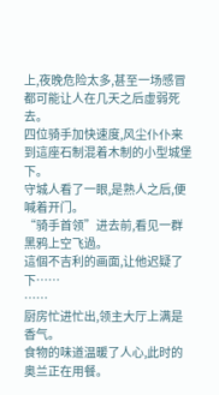上,夜晚危险太多,甚至一场感冒都可能让人在几天之后虚弱死去。
四位骑手加快速度,风尘仆仆来到這座石制混着木制的小型城堡下。
守城人看了一眼,是熟人之后,便喊着开门。
“骑手首领”进去前,看见一群黑鸦上空飞過。
這個不吉利的画面,让他迟疑了下……
……
厨房忙进忙出,领主大厅上满是香气。
食物的味道温暖了人心,此时的奥兰正在用餐。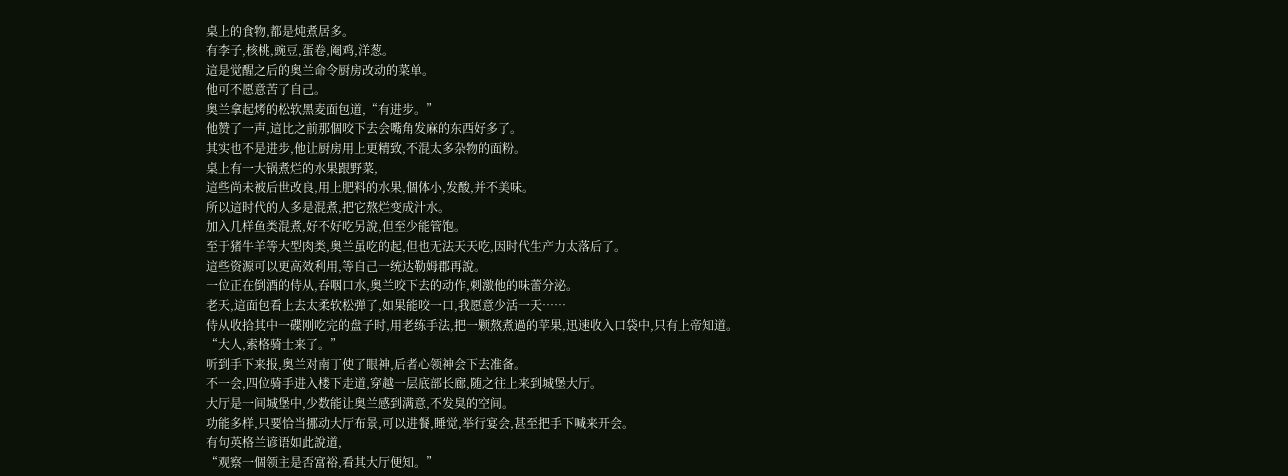桌上的食物,都是炖煮居多。
有李子,核桃,豌豆,蛋卷,阉鸡,洋葱。
這是觉醒之后的奥兰命令厨房改动的菜单。
他可不愿意苦了自己。
奥兰拿起烤的松软黑麦面包道,“有进步。”
他赞了一声,這比之前那個咬下去会嘴角发麻的东西好多了。
其实也不是进步,他让厨房用上更精致,不混太多杂物的面粉。
桌上有一大锅煮烂的水果跟野菜,
這些尚未被后世改良,用上肥料的水果,個体小,发酸,并不美味。
所以這时代的人多是混煮,把它熬烂变成汁水。
加入几样鱼类混煮,好不好吃另說,但至少能管饱。
至于猪牛羊等大型肉类,奥兰虽吃的起,但也无法天天吃,因时代生产力太落后了。
這些资源可以更高效利用,等自己一统达勒姆郡再說。
一位正在倒酒的侍从,吞咽口水,奥兰咬下去的动作,刺激他的味蕾分泌。
老天,這面包看上去太柔软松弹了,如果能咬一口,我愿意少活一天……
侍从收拾其中一碟刚吃完的盘子时,用老练手法,把一颗熬煮過的苹果,迅速收入口袋中,只有上帝知道。
“大人,索格骑士来了。”
听到手下来报,奥兰对南丁使了眼神,后者心领神会下去准备。
不一会,四位骑手进入楼下走道,穿越一层底部长廊,随之往上来到城堡大厅。
大厅是一间城堡中,少数能让奥兰感到满意,不发臭的空间。
功能多样,只要恰当挪动大厅布景,可以进餐,睡觉,举行宴会,甚至把手下喊来开会。
有句英格兰谚语如此說道,
“观察一個领主是否富裕,看其大厅便知。”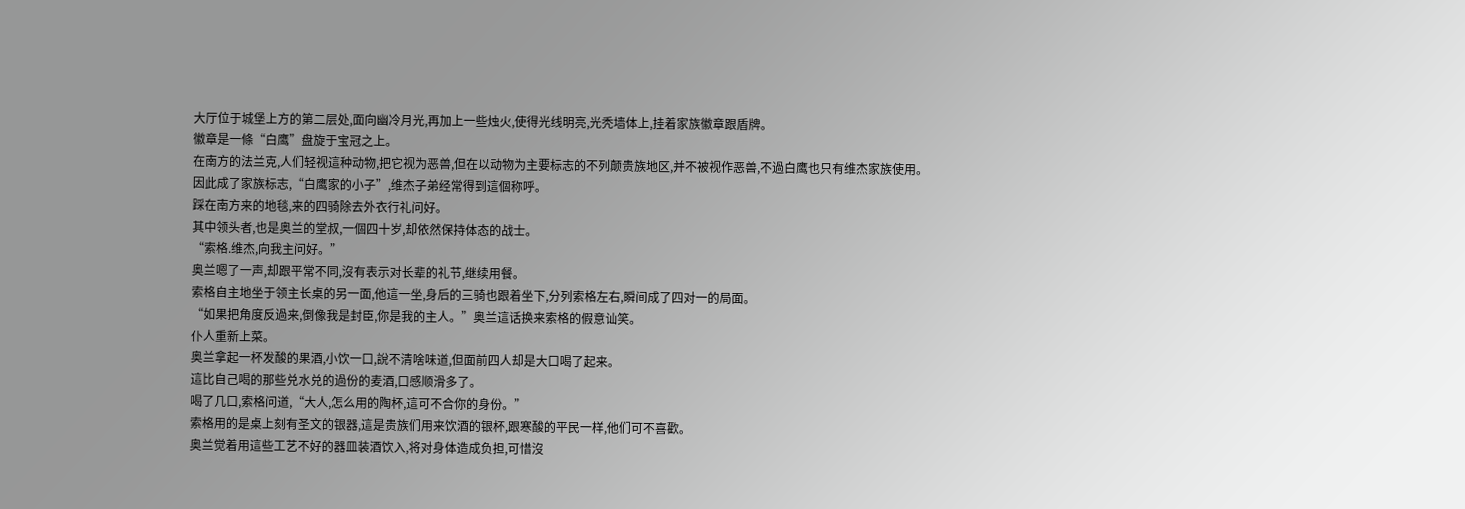大厅位于城堡上方的第二层处,面向幽冷月光,再加上一些烛火,使得光线明亮,光秃墙体上,挂着家族徽章跟盾牌。
徽章是一條“白鹰”盘旋于宝冠之上。
在南方的法兰克,人们轻视這种动物,把它视为恶兽,但在以动物为主要标志的不列颠贵族地区,并不被视作恶兽,不過白鹰也只有维杰家族使用。
因此成了家族标志,“白鹰家的小子”,维杰子弟经常得到這個称呼。
踩在南方来的地毯,来的四骑除去外衣行礼问好。
其中领头者,也是奥兰的堂叔,一個四十岁,却依然保持体态的战士。
“索格.维杰,向我主问好。”
奥兰嗯了一声,却跟平常不同,沒有表示对长辈的礼节,继续用餐。
索格自主地坐于领主长桌的另一面,他這一坐,身后的三骑也跟着坐下,分列索格左右,瞬间成了四对一的局面。
“如果把角度反過来,倒像我是封臣,你是我的主人。”奥兰這话换来索格的假意讪笑。
仆人重新上菜。
奥兰拿起一杯发酸的果酒,小饮一口,說不清啥味道,但面前四人却是大口喝了起来。
這比自己喝的那些兑水兑的過份的麦酒,口感顺滑多了。
喝了几口,索格问道,“大人,怎么用的陶杯,這可不合你的身份。”
索格用的是桌上刻有圣文的银器,這是贵族们用来饮酒的银杯,跟寒酸的平民一样,他们可不喜歡。
奥兰觉着用這些工艺不好的器皿装酒饮入,将对身体造成负担,可惜沒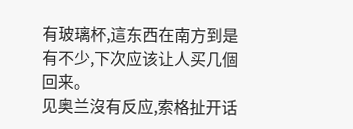有玻璃杯,這东西在南方到是有不少,下次应该让人买几個回来。
见奥兰沒有反应,索格扯开话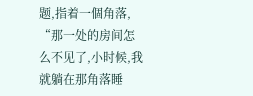题,指着一個角落,
“那一处的房间怎么不见了,小时候,我就躺在那角落睡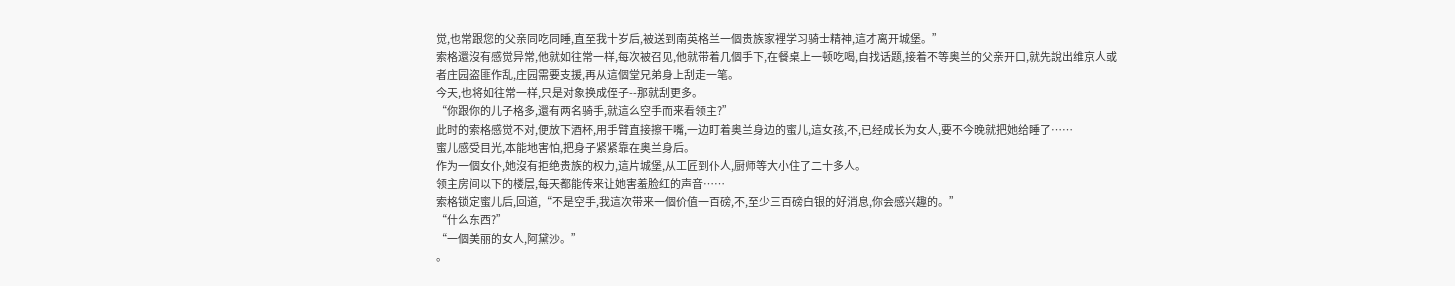觉,也常跟您的父亲同吃同睡,直至我十岁后,被送到南英格兰一個贵族家裡学习骑士精神,這才离开城堡。”
索格還沒有感觉异常,他就如往常一样,每次被召见,他就带着几個手下,在餐桌上一顿吃喝,自找话题,接着不等奥兰的父亲开口,就先說出维京人或者庄园盗匪作乱,庄园需要支援,再从這個堂兄弟身上刮走一笔。
今天,也将如往常一样,只是对象换成侄子--那就刮更多。
“你跟你的儿子格多,還有两名骑手,就這么空手而来看领主?”
此时的索格感觉不对,便放下酒杯,用手臂直接擦干嘴,一边盯着奥兰身边的蜜儿,這女孩,不,已经成长为女人,要不今晚就把她给睡了……
蜜儿感受目光,本能地害怕,把身子紧紧靠在奥兰身后。
作为一個女仆,她沒有拒绝贵族的权力,這片城堡,从工匠到仆人,厨师等大小住了二十多人。
领主房间以下的楼层,每天都能传来让她害羞脸红的声音……
索格锁定蜜儿后,回道,“不是空手,我這次带来一個价值一百磅,不,至少三百磅白银的好消息,你会感兴趣的。”
“什么东西?”
“一個美丽的女人,阿黛沙。”
。